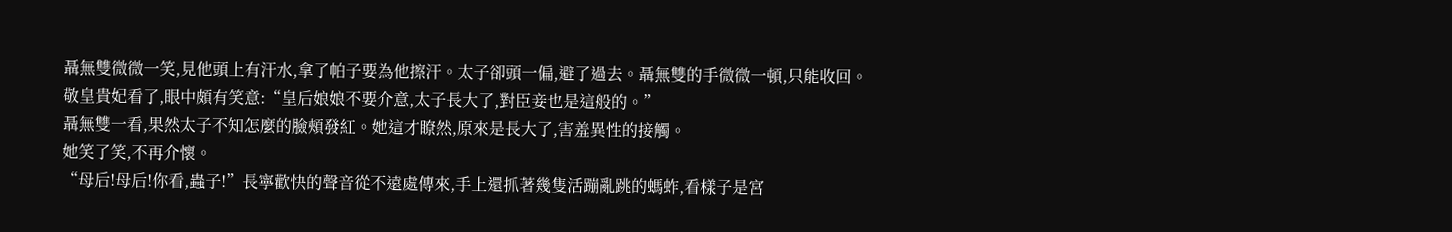聶無雙微微一笑,見他頭上有汗水,拿了帕子要為他擦汗。太子卻頭一偏,避了過去。聶無雙的手微微一頓,只能收回。
敬皇貴妃看了,眼中頗有笑意:“皇后娘娘不要介意,太子長大了,對臣妾也是這般的。”
聶無雙一看,果然太子不知怎麼的臉頰發紅。她這才瞭然,原來是長大了,害羞異性的接觸。
她笑了笑,不再介懷。
“母后!母后!你看,蟲子!”長寧歡快的聲音從不遠處傳來,手上還抓著幾隻活蹦亂跳的螞蚱,看樣子是宮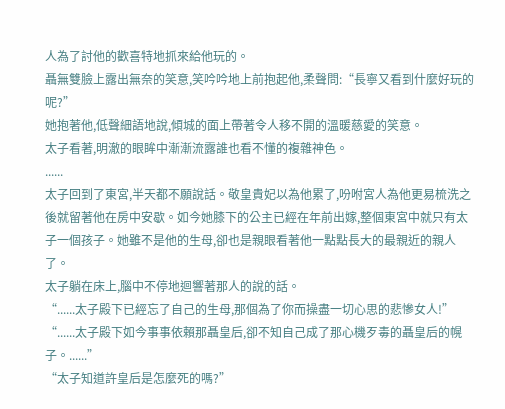人為了討他的歡喜特地抓來給他玩的。
聶無雙臉上露出無奈的笑意,笑吟吟地上前抱起他,柔聲問:“長寧又看到什麼好玩的呢?”
她抱著他,低聲細語地說,傾城的面上帶著令人移不開的溫暖慈愛的笑意。
太子看著,明澈的眼眸中漸漸流露誰也看不懂的複雜神色。
......
太子回到了東宮,半天都不願說話。敬皇貴妃以為他累了,吩咐宮人為他更易梳洗之後就留著他在房中安歇。如今她膝下的公主已經在年前出嫁,整個東宮中就只有太子一個孩子。她雖不是他的生母,卻也是親眼看著他一點點長大的最親近的親人了。
太子躺在床上,腦中不停地迴響著那人的說的話。
“......太子殿下已經忘了自己的生母,那個為了你而操盡一切心思的悲慘女人!”
“......太子殿下如今事事依賴那聶皇后,卻不知自己成了那心機歹毒的聶皇后的幌子。......”
“太子知道許皇后是怎麼死的嗎?”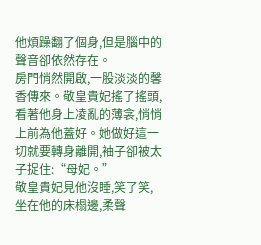他煩躁翻了個身,但是腦中的聲音卻依然存在。
房門悄然開啟,一股淡淡的馨香傳來。敬皇貴妃搖了搖頭,看著他身上凌亂的薄衾,悄悄上前為他蓋好。她做好這一切就要轉身離開,袖子卻被太子捉住:“母妃。”
敬皇貴妃見他沒睡,笑了笑,坐在他的床榻邊,柔聲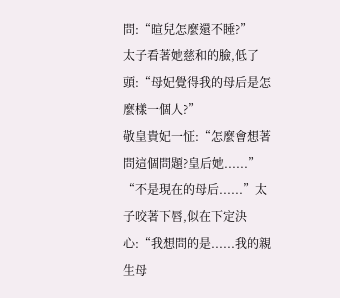問:“暄兒怎麼還不睡?”
太子看著她慈和的臉,低了頭:“母妃覺得我的母后是怎麼樣一個人?”
敬皇貴妃一怔:“怎麼會想著問這個問題?皇后她......”
“不是現在的母后......”太子咬著下唇,似在下定決心:“我想問的是......我的親生母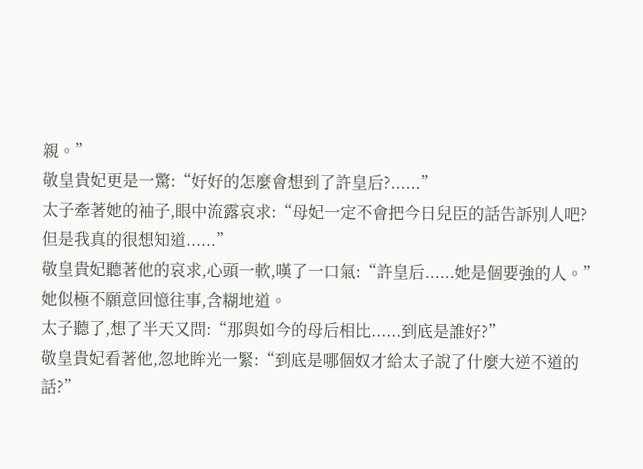親。”
敬皇貴妃更是一驚:“好好的怎麼會想到了許皇后?......”
太子牽著她的袖子,眼中流露哀求:“母妃一定不會把今日兒臣的話告訴別人吧?但是我真的很想知道......”
敬皇貴妃聽著他的哀求,心頭一軟,嘆了一口氣:“許皇后......她是個要強的人。”她似極不願意回憶往事,含糊地道。
太子聽了,想了半天又問:“那與如今的母后相比......到底是誰好?”
敬皇貴妃看著他,忽地眸光一緊:“到底是哪個奴才給太子說了什麼大逆不道的話?”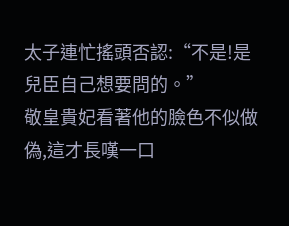太子連忙搖頭否認:“不是!是兒臣自己想要問的。”
敬皇貴妃看著他的臉色不似做偽,這才長嘆一口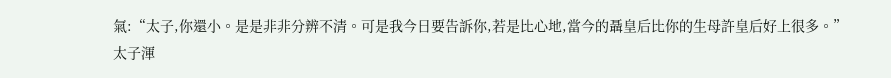氣:“太子,你還小。是是非非分辨不清。可是我今日要告訴你,若是比心地,當今的聶皇后比你的生母許皇后好上很多。”
太子渾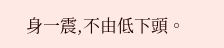身一震,不由低下頭。